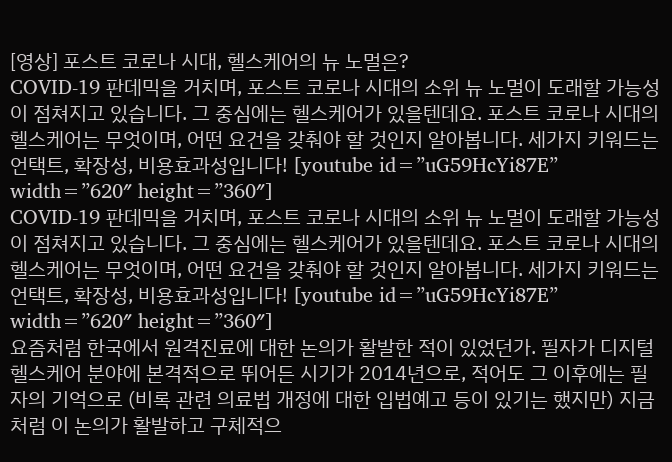[영상] 포스트 코로나 시대, 헬스케어의 뉴 노멀은?
COVID-19 판데믹을 거치며, 포스트 코로나 시대의 소위 뉴 노멀이 도래할 가능성이 점쳐지고 있습니다. 그 중심에는 헬스케어가 있을텐데요. 포스트 코로나 시대의 헬스케어는 무엇이며, 어떤 요건을 갖춰야 할 것인지 알아봅니다. 세가지 키워드는 언택트, 확장성, 비용효과성입니다! [youtube id=”uG59HcYi87E” width=”620″ height=”360″]
COVID-19 판데믹을 거치며, 포스트 코로나 시대의 소위 뉴 노멀이 도래할 가능성이 점쳐지고 있습니다. 그 중심에는 헬스케어가 있을텐데요. 포스트 코로나 시대의 헬스케어는 무엇이며, 어떤 요건을 갖춰야 할 것인지 알아봅니다. 세가지 키워드는 언택트, 확장성, 비용효과성입니다! [youtube id=”uG59HcYi87E” width=”620″ height=”360″]
요즘처럼 한국에서 원격진료에 대한 논의가 활발한 적이 있었던가. 필자가 디지털 헬스케어 분야에 본격적으로 뛰어든 시기가 2014년으로, 적어도 그 이후에는 필자의 기억으로 (비록 관련 의료법 개정에 대한 입법예고 등이 있기는 했지만) 지금처럼 이 논의가 활발하고 구체적으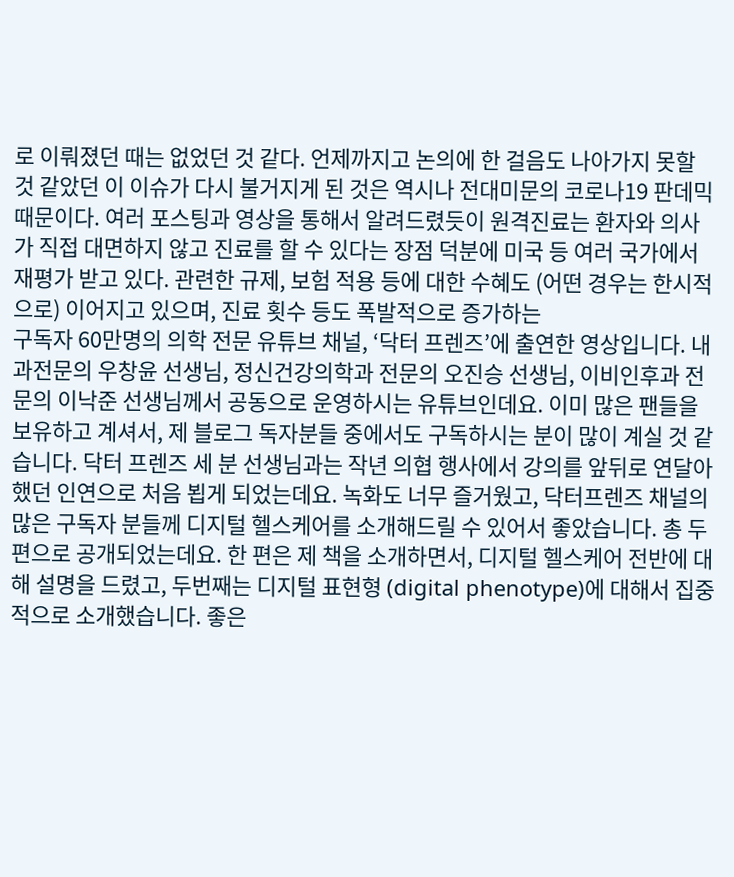로 이뤄졌던 때는 없었던 것 같다. 언제까지고 논의에 한 걸음도 나아가지 못할 것 같았던 이 이슈가 다시 불거지게 된 것은 역시나 전대미문의 코로나19 판데믹 때문이다. 여러 포스팅과 영상을 통해서 알려드렸듯이 원격진료는 환자와 의사가 직접 대면하지 않고 진료를 할 수 있다는 장점 덕분에 미국 등 여러 국가에서 재평가 받고 있다. 관련한 규제, 보험 적용 등에 대한 수혜도 (어떤 경우는 한시적으로) 이어지고 있으며, 진료 횟수 등도 폭발적으로 증가하는
구독자 60만명의 의학 전문 유튜브 채널, ‘닥터 프렌즈’에 출연한 영상입니다. 내과전문의 우창윤 선생님, 정신건강의학과 전문의 오진승 선생님, 이비인후과 전문의 이낙준 선생님께서 공동으로 운영하시는 유튜브인데요. 이미 많은 팬들을 보유하고 계셔서, 제 블로그 독자분들 중에서도 구독하시는 분이 많이 계실 것 같습니다. 닥터 프렌즈 세 분 선생님과는 작년 의협 행사에서 강의를 앞뒤로 연달아 했던 인연으로 처음 뵙게 되었는데요. 녹화도 너무 즐거웠고, 닥터프렌즈 채널의 많은 구독자 분들께 디지털 헬스케어를 소개해드릴 수 있어서 좋았습니다. 총 두 편으로 공개되었는데요. 한 편은 제 책을 소개하면서, 디지털 헬스케어 전반에 대해 설명을 드렸고, 두번째는 디지털 표현형 (digital phenotype)에 대해서 집중적으로 소개했습니다. 좋은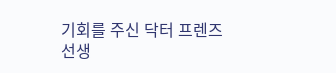기회를 주신 닥터 프렌즈 선생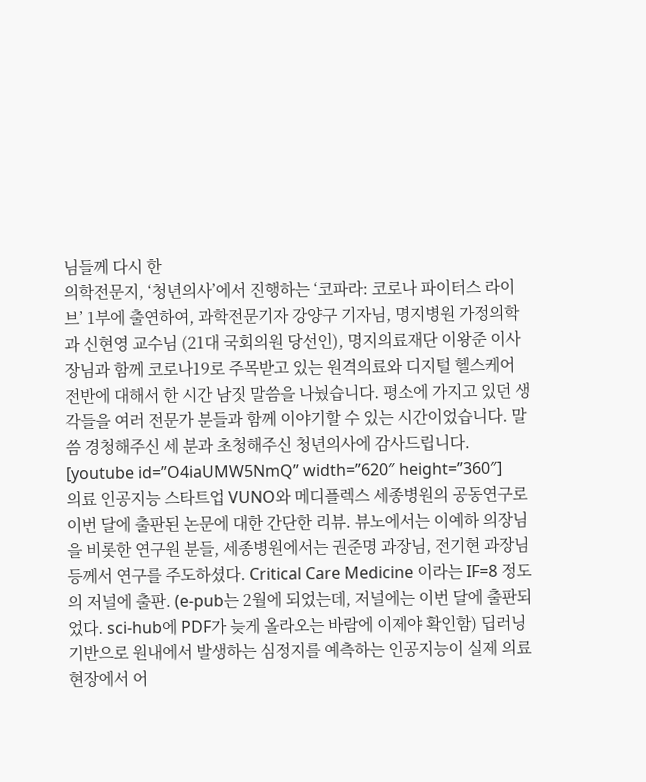님들께 다시 한
의학전문지, ‘청년의사’에서 진행하는 ‘코파라: 코로나 파이터스 라이브’ 1부에 출연하여, 과학전문기자 강양구 기자님, 명지병원 가정의학과 신현영 교수님 (21대 국회의원 당선인), 명지의료재단 이왕준 이사장님과 함께 코로나19로 주목받고 있는 원격의료와 디지털 헬스케어 전반에 대해서 한 시간 남짓 말씀을 나눴습니다. 평소에 가지고 있던 생각들을 여러 전문가 분들과 함께 이야기할 수 있는 시간이었습니다. 말씀 경청해주신 세 분과 초청해주신 청년의사에 감사드립니다. [youtube id=”O4iaUMW5NmQ” width=”620″ height=”360″]
의료 인공지능 스타트업 VUNO와 메디플렉스 세종병원의 공동연구로 이번 달에 출판된 논문에 대한 간단한 리뷰. 뷰노에서는 이예하 의장님을 비롯한 연구원 분들, 세종병원에서는 권준명 과장님, 전기현 과장님 등께서 연구를 주도하셨다. Critical Care Medicine 이라는 IF=8 정도의 저널에 출판. (e-pub는 2월에 되었는데, 저널에는 이번 달에 출판되었다. sci-hub에 PDF가 늦게 올라오는 바람에 이제야 확인함) 딥러닝 기반으로 원내에서 발생하는 심정지를 예측하는 인공지능이 실제 의료 현장에서 어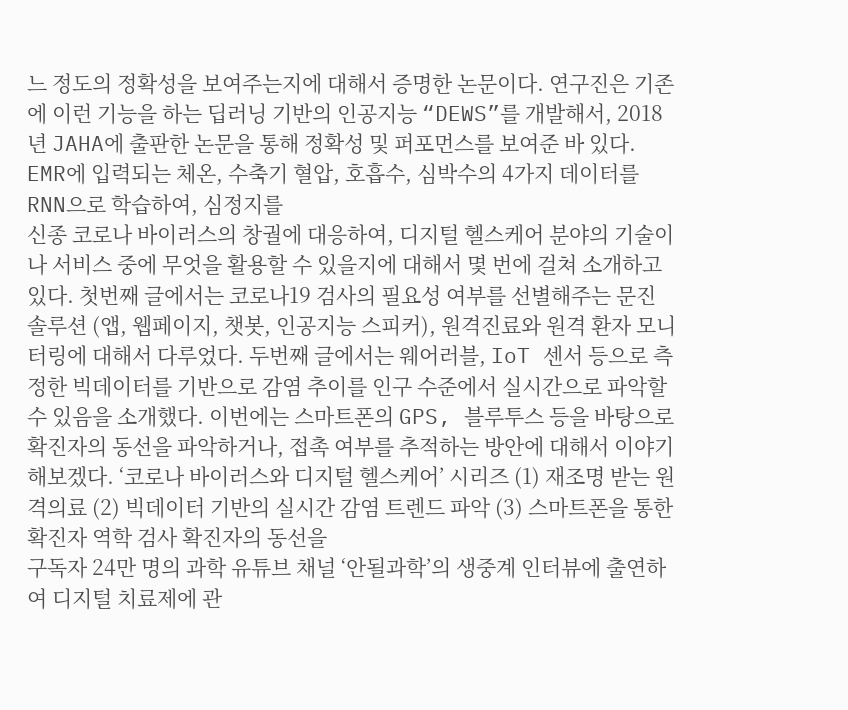느 정도의 정확성을 보여주는지에 대해서 증명한 논문이다. 연구진은 기존에 이런 기능을 하는 딥러닝 기반의 인공지능 “DEWS”를 개발해서, 2018년 JAHA에 출판한 논문을 통해 정확성 및 퍼포먼스를 보여준 바 있다. EMR에 입력되는 체온, 수축기 혈압, 호흡수, 심박수의 4가지 데이터를 RNN으로 학습하여, 심정지를
신종 코로나 바이러스의 창궐에 대응하여, 디지털 헬스케어 분야의 기술이나 서비스 중에 무엇을 활용할 수 있을지에 대해서 몇 번에 걸쳐 소개하고 있다. 첫번째 글에서는 코로나19 검사의 필요성 여부를 선별해주는 문진 솔루션 (앱, 웹페이지, 챗봇, 인공지능 스피커), 원격진료와 원격 환자 모니터링에 대해서 다루었다. 두번째 글에서는 웨어러블, IoT 센서 등으로 측정한 빅데이터를 기반으로 감염 추이를 인구 수준에서 실시간으로 파악할 수 있음을 소개했다. 이번에는 스마트폰의 GPS, 블루투스 등을 바탕으로 확진자의 동선을 파악하거나, 접촉 여부를 추적하는 방안에 대해서 이야기 해보겠다. ‘코로나 바이러스와 디지털 헬스케어’ 시리즈 (1) 재조명 받는 원격의료 (2) 빅데이터 기반의 실시간 감염 트렌드 파악 (3) 스마트폰을 통한 확진자 역학 검사 확진자의 동선을
구독자 24만 명의 과학 유튜브 채널 ‘안될과학’의 생중계 인터뷰에 출연하여 디지털 치료제에 관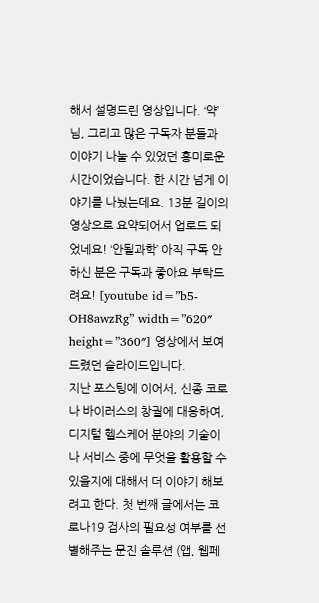해서 설명드린 영상입니다. ‘약’ 님, 그리고 많은 구독자 분들과 이야기 나눌 수 있었던 흥미로운 시간이었습니다. 한 시간 넘게 이야기를 나눴는데요. 13분 길이의 영상으로 요약되어서 업로드 되었네요! ‘안될과학’ 아직 구독 안 하신 분은 구독과 좋아요 부탁드려요! [youtube id=”b5-OH8awzRg” width=”620″ height=”360″] 영상에서 보여드렸던 슬라이드입니다.
지난 포스팅에 이어서, 신종 코로나 바이러스의 창궐에 대응하여, 디지털 헬스케어 분야의 기술이나 서비스 중에 무엇을 활용할 수 있을지에 대해서 더 이야기 해보려고 한다. 첫 번째 글에서는 코로나19 검사의 필요성 여부를 선별해주는 문진 솔루션 (앱, 웹페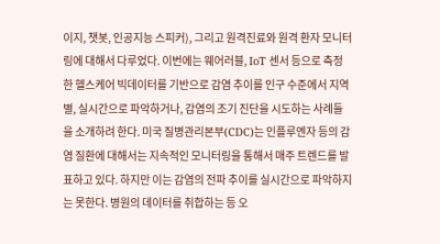이지, 챗봇, 인공지능 스피커), 그리고 원격진료와 원격 환자 모니터링에 대해서 다루었다. 이번에는 웨어러블, IoT 센서 등으로 측정한 헬스케어 빅데이터를 기반으로 감염 추이를 인구 수준에서 지역별, 실시간으로 파악하거나, 감염의 조기 진단을 시도하는 사례들을 소개하려 한다. 미국 질병관리본부(CDC)는 인플루엔자 등의 감염 질환에 대해서는 지속적인 모니터링을 통해서 매주 트렌드를 발표하고 있다. 하지만 이는 감염의 전파 추이를 실시간으로 파악하지는 못한다. 병원의 데이터를 취합하는 등 오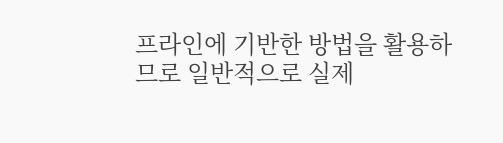프라인에 기반한 방법을 활용하므로 일반적으로 실제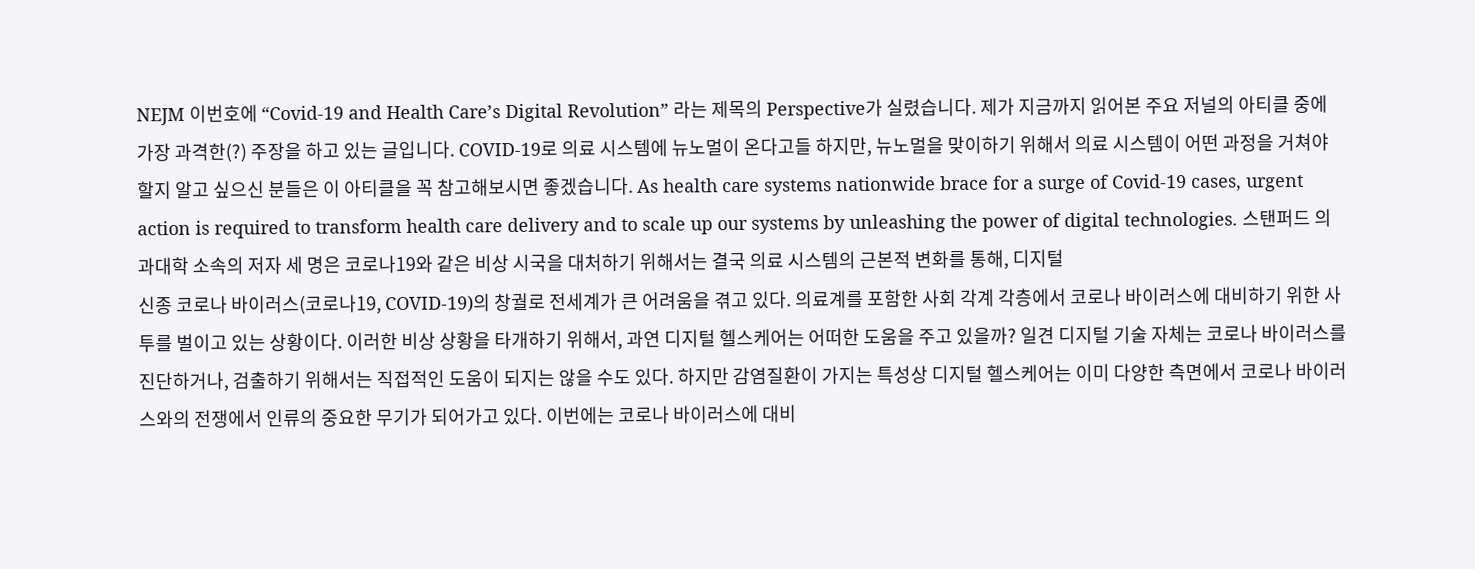NEJM 이번호에 “Covid-19 and Health Care’s Digital Revolution” 라는 제목의 Perspective가 실렸습니다. 제가 지금까지 읽어본 주요 저널의 아티클 중에 가장 과격한(?) 주장을 하고 있는 글입니다. COVID-19로 의료 시스템에 뉴노멀이 온다고들 하지만, 뉴노멀을 맞이하기 위해서 의료 시스템이 어떤 과정을 거쳐야 할지 알고 싶으신 분들은 이 아티클을 꼭 참고해보시면 좋겠습니다. As health care systems nationwide brace for a surge of Covid-19 cases, urgent action is required to transform health care delivery and to scale up our systems by unleashing the power of digital technologies. 스탠퍼드 의과대학 소속의 저자 세 명은 코로나19와 같은 비상 시국을 대처하기 위해서는 결국 의료 시스템의 근본적 변화를 통해, 디지털
신종 코로나 바이러스(코로나19, COVID-19)의 창궐로 전세계가 큰 어려움을 겪고 있다. 의료계를 포함한 사회 각계 각층에서 코로나 바이러스에 대비하기 위한 사투를 벌이고 있는 상황이다. 이러한 비상 상황을 타개하기 위해서, 과연 디지털 헬스케어는 어떠한 도움을 주고 있을까? 일견 디지털 기술 자체는 코로나 바이러스를 진단하거나, 검출하기 위해서는 직접적인 도움이 되지는 않을 수도 있다. 하지만 감염질환이 가지는 특성상 디지털 헬스케어는 이미 다양한 측면에서 코로나 바이러스와의 전쟁에서 인류의 중요한 무기가 되어가고 있다. 이번에는 코로나 바이러스에 대비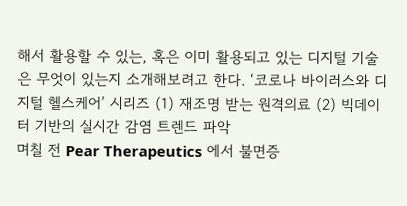해서 활용할 수 있는, 혹은 이미 활용되고 있는 디지털 기술은 무엇이 있는지 소개해보려고 한다. ‘코로나 바이러스와 디지털 헬스케어’ 시리즈 (1) 재조명 받는 원격의료 (2) 빅데이터 기반의 실시간 감염 트렌드 파악
며칠 전 Pear Therapeutics 에서 불면증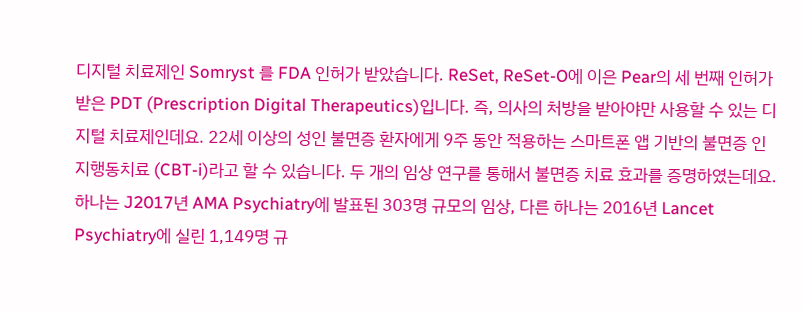디지털 치료제인 Somryst 를 FDA 인허가 받았습니다. ReSet, ReSet-O에 이은 Pear의 세 번째 인허가 받은 PDT (Prescription Digital Therapeutics)입니다. 즉, 의사의 처방을 받아야만 사용할 수 있는 디지털 치료제인데요. 22세 이상의 성인 불면증 환자에게 9주 동안 적용하는 스마트폰 앱 기반의 불면증 인지행동치료 (CBT-i)라고 할 수 있습니다. 두 개의 임상 연구를 통해서 불면증 치료 효과를 증명하였는데요. 하나는 J2017년 AMA Psychiatry에 발표된 303명 규모의 임상, 다른 하나는 2016년 Lancet Psychiatry에 실린 1,149명 규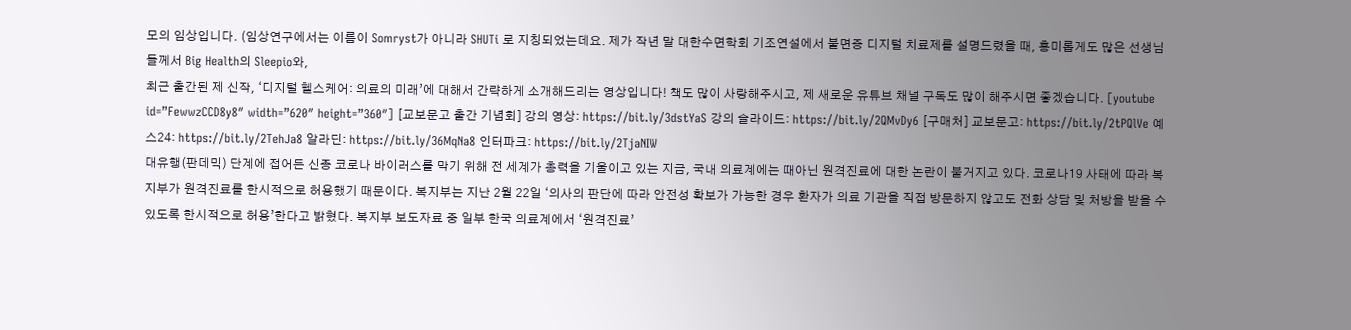모의 임상입니다. (임상연구에서는 이름이 Somryst가 아니라 SHUTi 로 지칭되었는데요. 제가 작년 말 대한수면학회 기조연설에서 불면증 디지털 치료제를 설명드렸을 때, 흥미롭게도 많은 선생님들께서 Big Health의 Sleepio와,
최근 출간된 제 신작, ‘디지털 헬스케어: 의료의 미래’에 대해서 간략하게 소개해드리는 영상입니다! 책도 많이 사랑해주시고, 제 새로운 유튜브 채널 구독도 많이 해주시면 좋겠습니다. [youtube id=”FewwzCCD8y8″ width=”620″ height=”360″] [교보문고 출간 기념회] 강의 영상: https://bit.ly/3dstYaS 강의 슬라이드: https://bit.ly/2QMvDy6 [구매처] 교보문고: https://bit.ly/2tPQlVe 예스24: https://bit.ly/2TehJa8 알라딘: https://bit.ly/36MqNa8 인터파크: https://bit.ly/2TjaNIW
대유행(판데믹) 단계에 접어든 신종 코로나 바이러스를 막기 위해 전 세계가 총력을 기울이고 있는 지금, 국내 의료계에는 때아닌 원격진료에 대한 논란이 불거지고 있다. 코로나19 사태에 따라 복지부가 원격진료를 한시적으로 허용했기 때문이다. 복지부는 지난 2월 22일 ‘의사의 판단에 따라 안전성 확보가 가능한 경우 환자가 의료 기관을 직접 방문하지 않고도 전화 상담 및 처방을 받을 수 있도록 한시적으로 허용’한다고 밝혔다. 복지부 보도자료 중 일부 한국 의료계에서 ‘원격진료’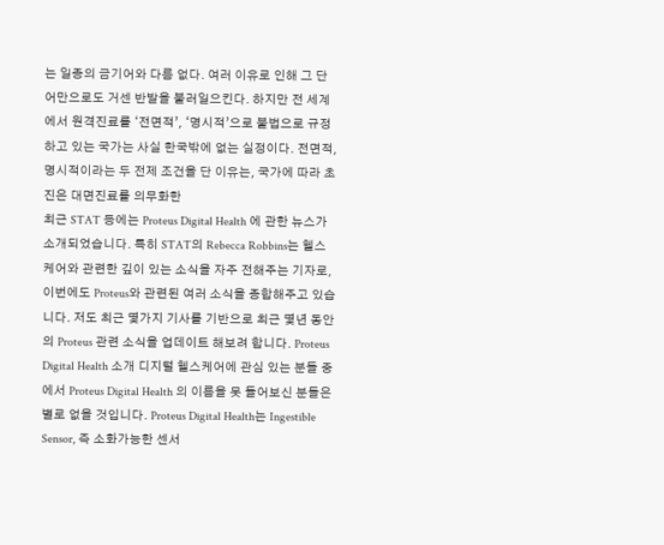는 일종의 금기어와 다름 없다. 여러 이유로 인해 그 단어만으로도 거센 반발을 불러일으킨다. 하지만 전 세계에서 원격진료를 ‘전면적’, ‘명시적’으로 불법으로 규정하고 있는 국가는 사실 한국밖에 없는 실정이다. 전면적, 명시적이라는 두 전제 조건을 단 이유는, 국가에 따라 초진은 대면진료를 의무화한
최근 STAT 등에는 Proteus Digital Health 에 관한 뉴스가 소개되었습니다. 특히 STAT의 Rebecca Robbins는 헬스케어와 관련한 깊이 있는 소식을 자주 전해주는 기자로, 이번에도 Proteus와 관련된 여러 소식을 종합해주고 있습니다. 저도 최근 몇가지 기사를 기반으로 최근 몇년 동안의 Proteus 관련 소식을 업데이트 해보려 합니다. Proteus Digital Health 소개 디지털 헬스케어에 관심 있는 분들 중에서 Proteus Digital Health 의 이름을 못 들어보신 분들은 별로 없을 것입니다. Proteus Digital Health는 Ingestible Sensor, 즉 소화가능한 센서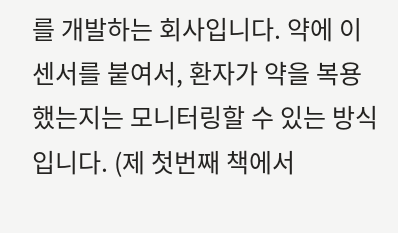를 개발하는 회사입니다. 약에 이 센서를 붙여서, 환자가 약을 복용했는지는 모니터링할 수 있는 방식입니다. (제 첫번째 책에서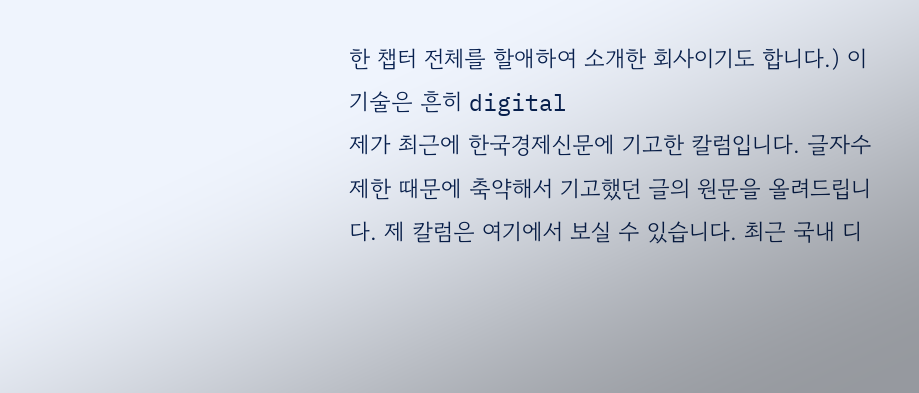한 챕터 전체를 할애하여 소개한 회사이기도 합니다.) 이 기술은 흔히 digital
제가 최근에 한국경제신문에 기고한 칼럼입니다. 글자수 제한 때문에 축약해서 기고했던 글의 원문을 올려드립니다. 제 칼럼은 여기에서 보실 수 있습니다. 최근 국내 디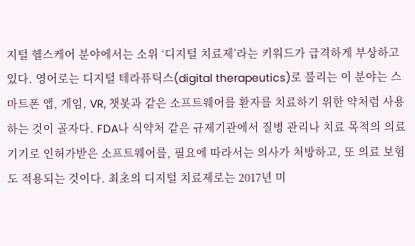지털 헬스케어 분야에서는 소위 ‘디지털 치료제’라는 키워드가 급격하게 부상하고 있다. 영어로는 디지털 테라퓨틱스(digital therapeutics)로 불리는 이 분야는 스마트폰 앱, 게임, VR, 챗봇과 같은 소프트웨어를 환자를 치료하기 위한 약처럼 사용하는 것이 골자다. FDA나 식약처 같은 규제기관에서 질병 관리나 치료 목적의 의료기기로 인허가받은 소프트웨어를, 필요에 따라서는 의사가 처방하고, 또 의료 보험도 적용되는 것이다. 최초의 디지털 치료제로는 2017년 미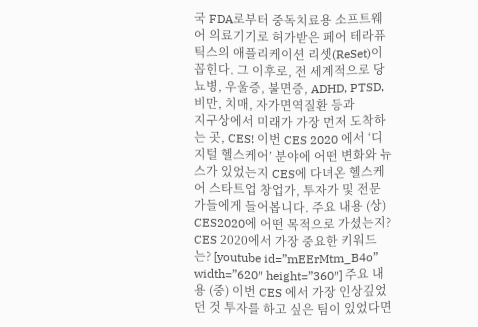국 FDA로부터 중독치료용 소프트웨어 의료기기로 허가받은 페어 테라퓨틱스의 애플리케이션 리셋(ReSet)이 꼽힌다. 그 이후로, 전 세계적으로 당뇨병, 우울증, 불면증, ADHD, PTSD, 비만, 치매, 자가면역질환 등과
지구상에서 미래가 가장 먼저 도착하는 곳, CES! 이번 CES 2020 에서 ‘디지털 헬스케어’ 분야에 어떤 변화와 뉴스가 있었는지 CES에 다녀온 헬스케어 스타트업 창업가, 투자가 및 전문가들에게 들어봅니다. 주요 내용 (상) CES2020에 어떤 목적으로 가셨는지? CES 2020에서 가장 중요한 키워드는? [youtube id=”mEErMtm_B4o” width=”620″ height=”360″] 주요 내용 (중) 이번 CES 에서 가장 인상깊었던 것 투자를 하고 싶은 팀이 있었다면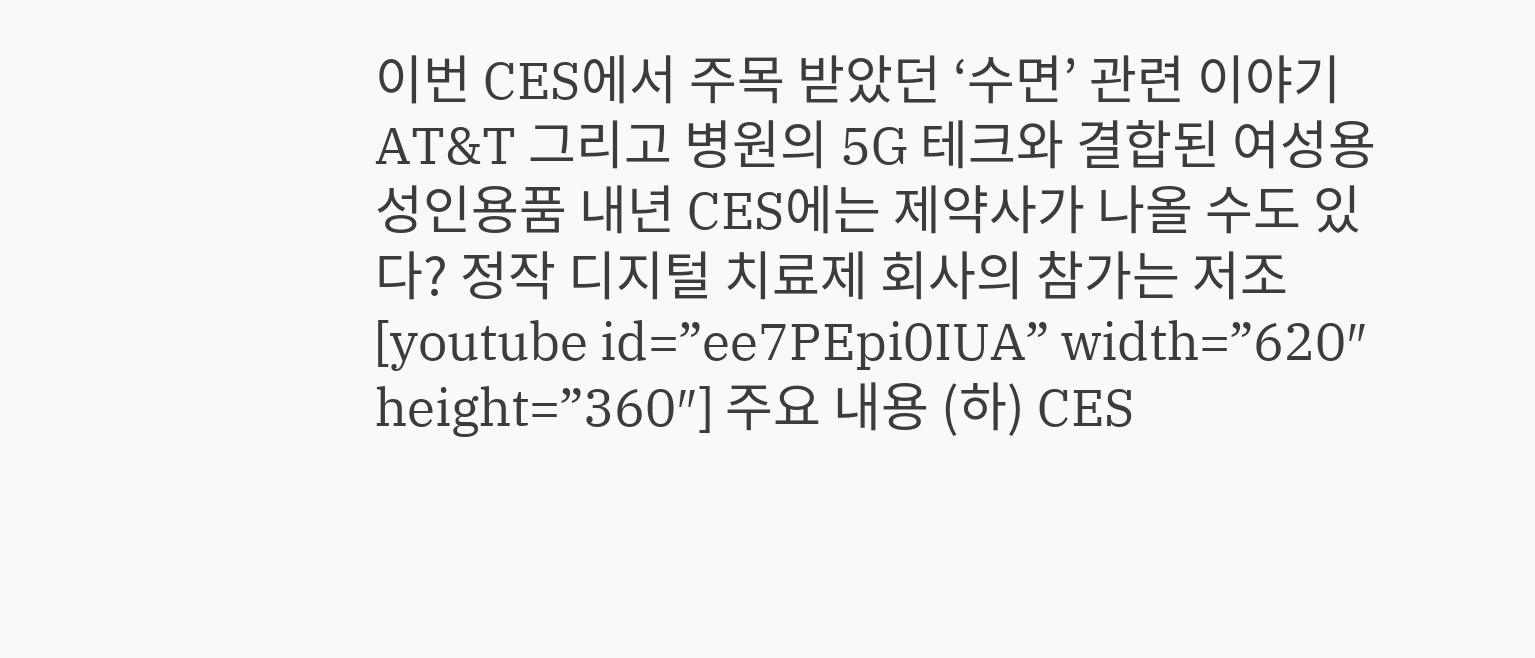이번 CES에서 주목 받았던 ‘수면’ 관련 이야기 AT&T 그리고 병원의 5G 테크와 결합된 여성용 성인용품 내년 CES에는 제약사가 나올 수도 있다? 정작 디지털 치료제 회사의 참가는 저조 [youtube id=”ee7PEpi0IUA” width=”620″ height=”360″] 주요 내용 (하) CES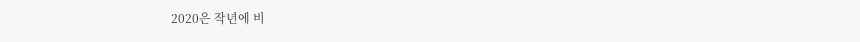2020은 작년에 비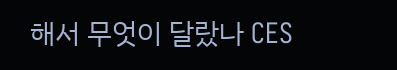해서 무엇이 달랐나 CES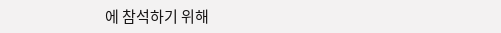에 참석하기 위해